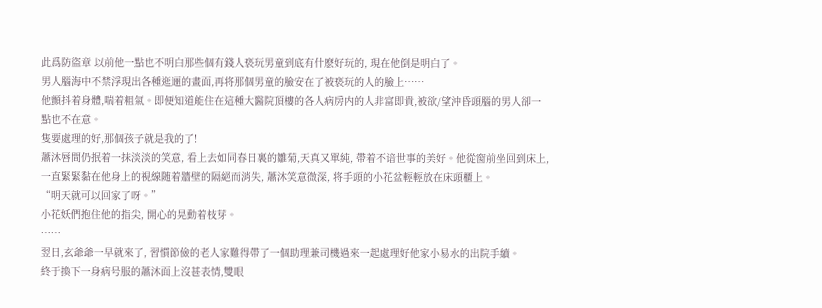此爲防盜章 以前他一點也不明白那些個有錢人亵玩男童到底有什麽好玩的, 現在他倒是明白了。
男人腦海中不禁浮現出各種迤逦的畫面,再将那個男童的臉安在了被亵玩的人的臉上……
他顫抖着身體,喘着粗氣。即便知道能住在這種大醫院頂樓的各人病房内的人非富即貴,被欲/望沖昏頭腦的男人卻一點也不在意。
隻要處理的好,那個孩子就是我的了!
蕭沐唇間仍抿着一抹淡淡的笑意, 看上去如同春日裏的雛菊,天真又單純, 帶着不谙世事的美好。他從窗前坐回到床上,一直緊緊黏在他身上的視線随着牆壁的隔絕而消失, 蕭沐笑意微深, 将手頭的小花盆輕輕放在床頭櫃上。
“明天就可以回家了呀。”
小花妖們抱住他的指尖, 開心的晃動着枝芽。
……
翌日,玄爺爺一早就來了, 習慣節儉的老人家難得帶了一個助理兼司機過來一起處理好他家小易水的出院手續。
終于換下一身病号服的蕭沐面上沒甚表情,雙眼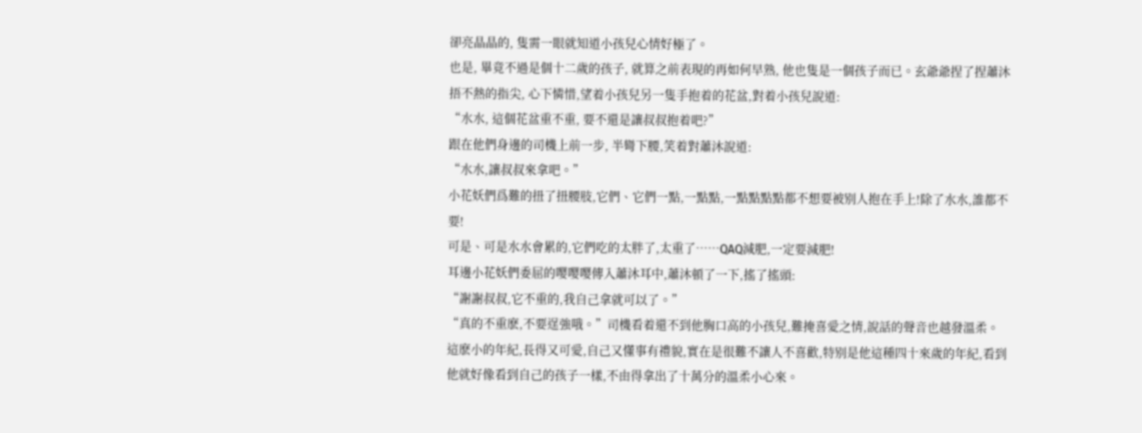卻亮晶晶的, 隻需一眼就知道小孩兒心情好極了。
也是, 畢竟不過是個十二歲的孩子, 就算之前表現的再如何早熟, 他也隻是一個孩子而已。玄爺爺捏了捏蕭沐捂不熱的指尖, 心下憐惜,望着小孩兒另一隻手抱着的花盆,對着小孩兒說道:
“水水, 這個花盆重不重, 要不還是讓叔叔抱着吧?”
跟在他們身邊的司機上前一步, 半彎下腰,笑着對蕭沐說道:
“水水,讓叔叔來拿吧。”
小花妖們爲難的扭了扭腰肢,它們、它們一點,一點點,一點點點點都不想要被别人抱在手上!除了水水,誰都不要!
可是、可是水水會累的,它們吃的太胖了,太重了……QAQ減肥,一定要減肥!
耳邊小花妖們委屈的嘤嘤嘤傳入蕭沐耳中,蕭沐頓了一下,搖了搖頭:
“謝謝叔叔,它不重的,我自己拿就可以了。”
“真的不重麽,不要逞強哦。”司機看着還不到他胸口高的小孩兒,難掩喜愛之情,說話的聲音也越發溫柔。這麽小的年紀,長得又可愛,自己又懂事有禮貌,實在是很難不讓人不喜歡,特别是他這種四十來歲的年紀,看到他就好像看到自己的孩子一樣,不由得拿出了十萬分的溫柔小心來。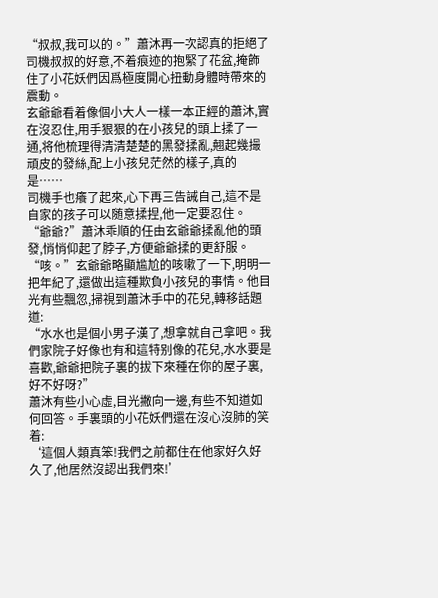“叔叔,我可以的。”蕭沐再一次認真的拒絕了司機叔叔的好意,不着痕迹的抱緊了花盆,掩飾住了小花妖們因爲極度開心扭動身體時帶來的震動。
玄爺爺看着像個小大人一樣一本正經的蕭沐,實在沒忍住,用手狠狠的在小孩兒的頭上揉了一通,将他梳理得清清楚楚的黑發揉亂,翹起幾撮頑皮的發絲,配上小孩兒茫然的樣子,真的是……
司機手也癢了起來,心下再三告誡自己,這不是自家的孩子可以随意揉捏,他一定要忍住。
“爺爺?”蕭沐乖順的任由玄爺爺揉亂他的頭發,悄悄仰起了脖子,方便爺爺揉的更舒服。
“咳。”玄爺爺略顯尴尬的咳嗽了一下,明明一把年紀了,還做出這種欺負小孩兒的事情。他目光有些飄忽,掃視到蕭沐手中的花兒,轉移話題道:
“水水也是個小男子漢了,想拿就自己拿吧。我們家院子好像也有和這特别像的花兒,水水要是喜歡,爺爺把院子裏的拔下來種在你的屋子裏,好不好呀?”
蕭沐有些小心虛,目光撇向一邊,有些不知道如何回答。手裏頭的小花妖們還在沒心沒肺的笑着:
‘這個人類真笨!我們之前都住在他家好久好久了,他居然沒認出我們來!’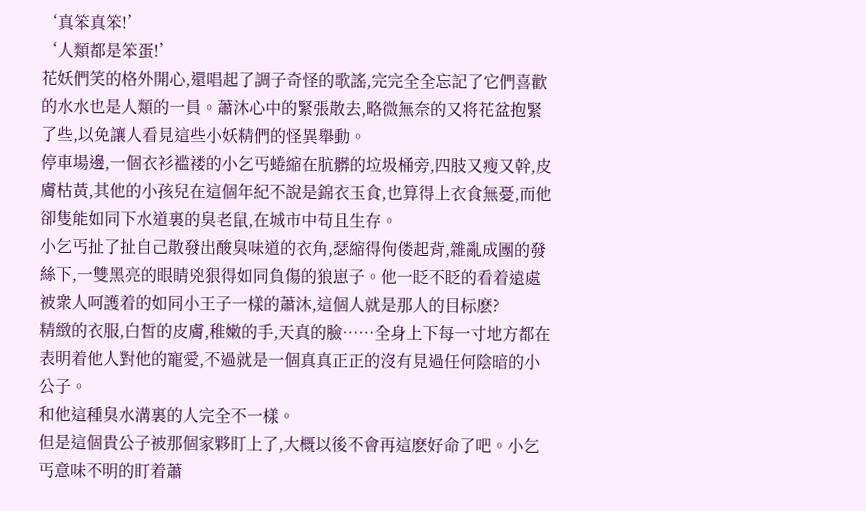‘真笨真笨!’
‘人類都是笨蛋!’
花妖們笑的格外開心,還唱起了調子奇怪的歌謠,完完全全忘記了它們喜歡的水水也是人類的一員。蕭沐心中的緊張散去,略微無奈的又将花盆抱緊了些,以免讓人看見這些小妖精們的怪異舉動。
停車場邊,一個衣衫褴褛的小乞丐蜷縮在肮髒的垃圾桶旁,四肢又瘦又幹,皮膚枯黃,其他的小孩兒在這個年紀不說是錦衣玉食,也算得上衣食無憂,而他卻隻能如同下水道裏的臭老鼠,在城市中苟且生存。
小乞丐扯了扯自己散發出酸臭味道的衣角,瑟縮得佝偻起背,雜亂成團的發絲下,一雙黑亮的眼睛兇狠得如同負傷的狼崽子。他一眨不眨的看着遠處被衆人呵護着的如同小王子一樣的蕭沐,這個人就是那人的目标麽?
精緻的衣服,白皙的皮膚,稚嫩的手,天真的臉……全身上下每一寸地方都在表明着他人對他的寵愛,不過就是一個真真正正的沒有見過任何陰暗的小公子。
和他這種臭水溝裏的人完全不一樣。
但是這個貴公子被那個家夥盯上了,大概以後不會再這麽好命了吧。小乞丐意味不明的盯着蕭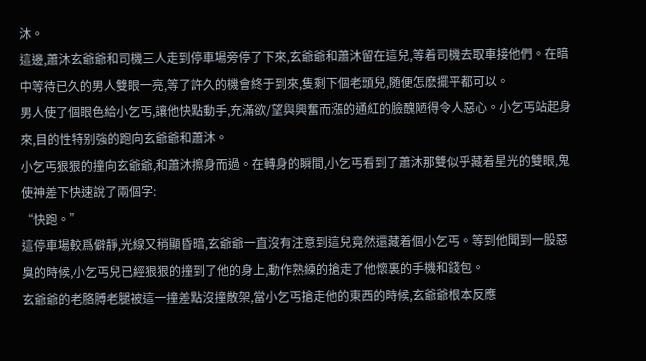沐。
這邊,蕭沐玄爺爺和司機三人走到停車場旁停了下來,玄爺爺和蕭沐留在這兒,等着司機去取車接他們。在暗中等待已久的男人雙眼一亮,等了許久的機會終于到來,隻剩下個老頭兒,随便怎麽擺平都可以。
男人使了個眼色給小乞丐,讓他快點動手,充滿欲/望與興奮而漲的通紅的臉醜陋得令人惡心。小乞丐站起身來,目的性特别強的跑向玄爺爺和蕭沐。
小乞丐狠狠的撞向玄爺爺,和蕭沐擦身而過。在轉身的瞬間,小乞丐看到了蕭沐那雙似乎藏着星光的雙眼,鬼使神差下快速說了兩個字:
“快跑。”
這停車場較爲僻靜,光線又稍顯昏暗,玄爺爺一直沒有注意到這兒竟然還藏着個小乞丐。等到他聞到一股惡臭的時候,小乞丐兒已經狠狠的撞到了他的身上,動作熟練的搶走了他懷裏的手機和錢包。
玄爺爺的老胳膊老腿被這一撞差點沒撞散架,當小乞丐搶走他的東西的時候,玄爺爺根本反應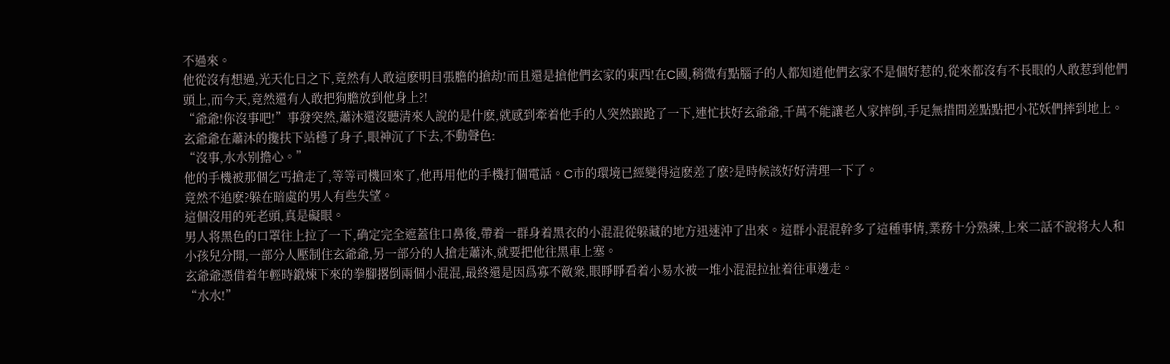不過來。
他從沒有想過,光天化日之下,竟然有人敢這麽明目張膽的搶劫!而且還是搶他們玄家的東西!在C國,稍微有點腦子的人都知道他們玄家不是個好惹的,從來都沒有不長眼的人敢惹到他們頭上,而今天,竟然還有人敢把狗膽放到他身上?!
“爺爺!你沒事吧!”事發突然,蕭沐還沒聽清來人說的是什麽,就感到牽着他手的人突然踉跄了一下,連忙扶好玄爺爺,千萬不能讓老人家摔倒,手足無措間差點點把小花妖們摔到地上。
玄爺爺在蕭沐的攙扶下站穩了身子,眼神沉了下去,不動聲色:
“沒事,水水别擔心。”
他的手機被那個乞丐搶走了,等等司機回來了,他再用他的手機打個電話。C市的環境已經變得這麽差了麽?是時候該好好清理一下了。
竟然不追麽?躲在暗處的男人有些失望。
這個沒用的死老頭,真是礙眼。
男人将黑色的口罩往上拉了一下,确定完全遮蓋住口鼻後,帶着一群身着黑衣的小混混從躲藏的地方迅速沖了出來。這群小混混幹多了這種事情,業務十分熟練,上來二話不說将大人和小孩兒分開,一部分人壓制住玄爺爺,另一部分的人搶走蕭沐,就要把他往黑車上塞。
玄爺爺憑借着年輕時鍛煉下來的拳腳撂倒兩個小混混,最終還是因爲寡不敵衆,眼睜睜看着小易水被一堆小混混拉扯着往車邊走。
“水水!”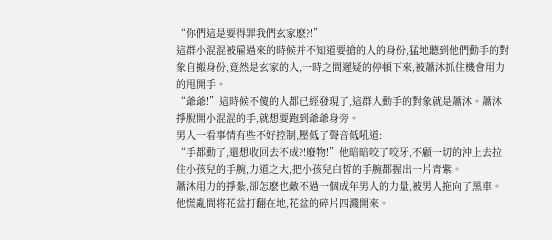“你們這是要得罪我們玄家麽?!”
這群小混混被雇過來的時候并不知道要搶的人的身份,猛地聽到他們動手的對象自搬身份,竟然是玄家的人,一時之間遲疑的停頓下來,被蕭沐抓住機會用力的甩開手。
“爺爺!”這時候不傻的人都已經發現了,這群人動手的對象就是蕭沐。蕭沐掙脫開小混混的手,就想要跑到爺爺身旁。
男人一看事情有些不好控制,壓低了聲音低吼道:
“手都動了,還想收回去不成?!廢物!”他暗暗咬了咬牙,不顧一切的沖上去拉住小孩兒的手腕,力道之大,把小孩兒白皙的手腕都握出一片青紫。
蕭沐用力的掙紮,卻怎麽也敵不過一個成年男人的力量,被男人拖向了黑車。他慌亂間将花盆打翻在地,花盆的碎片四濺開來。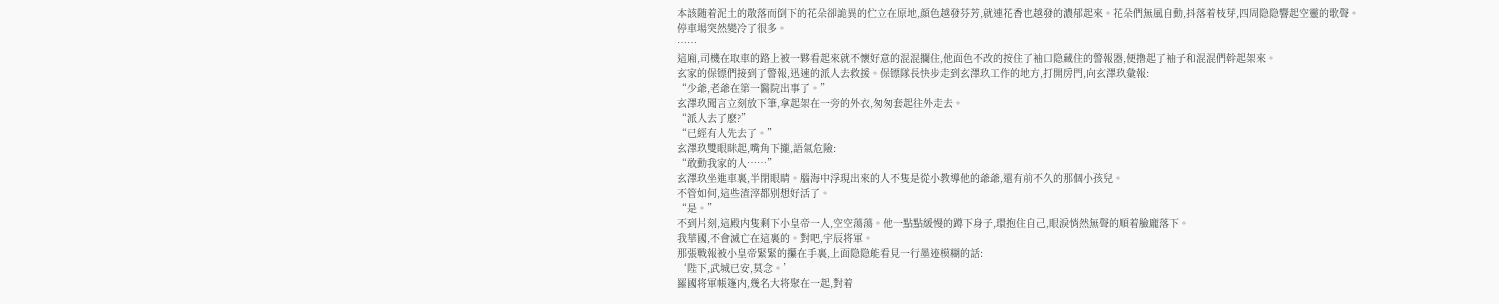本該随着泥土的散落而倒下的花朵卻詭異的伫立在原地,顔色越發芬芳,就連花香也越發的濃郁起來。花朵們無風自動,抖落着枝芽,四周隐隐響起空靈的歌聲。
停車場突然變冷了很多。
……
這廂,司機在取車的路上被一夥看起來就不懷好意的混混攔住,他面色不改的按住了袖口隐藏住的警報器,便撸起了袖子和混混們幹起架來。
玄家的保镖們接到了警報,迅速的派人去救援。保镖隊長快步走到玄澤玖工作的地方,打開房門,向玄澤玖彙報:
“少爺,老爺在第一醫院出事了。”
玄澤玖聞言立刻放下筆,拿起架在一旁的外衣,匆匆套起往外走去。
“派人去了麽?”
“已經有人先去了。”
玄澤玖雙眼眯起,嘴角下攏,語氣危險:
“敢動我家的人……”
玄澤玖坐進車裏,半閉眼睛。腦海中浮現出來的人不隻是從小教導他的爺爺,還有前不久的那個小孩兒。
不管如何,這些渣滓都别想好活了。
“是。”
不到片刻,這殿内隻剩下小皇帝一人,空空蕩蕩。他一點點緩慢的蹲下身子,環抱住自己,眼淚悄然無聲的順着臉龐落下。
我華國,不會滅亡在這裏的。對吧,宇辰将軍。
那張戰報被小皇帝緊緊的攥在手裏,上面隐隐能看見一行墨迹模糊的話:
‘陛下,武城已安,莫念。’
羅國将軍帳篷内,幾名大将聚在一起,對着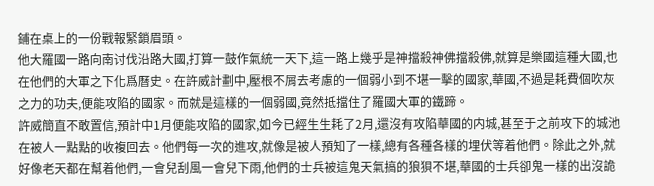鋪在桌上的一份戰報緊鎖眉頭。
他大羅國一路向南讨伐沿路大國,打算一鼓作氣統一天下,這一路上幾乎是神擋殺神佛擋殺佛,就算是樂國這種大國,也在他們的大軍之下化爲曆史。在許威計劃中,壓根不屑去考慮的一個弱小到不堪一擊的國家,華國,不過是耗費個吹灰之力的功夫,便能攻陷的國家。而就是這樣的一個弱國,竟然抵擋住了羅國大軍的鐵蹄。
許威簡直不敢置信,預計中1月便能攻陷的國家,如今已經生生耗了2月,還沒有攻陷華國的内城,甚至于之前攻下的城池在被人一點點的收複回去。他們每一次的進攻,就像是被人預知了一樣,總有各種各樣的埋伏等着他們。除此之外,就好像老天都在幫着他們,一會兒刮風一會兒下雨,他們的士兵被這鬼天氣搞的狼狽不堪,華國的士兵卻鬼一樣的出沒詭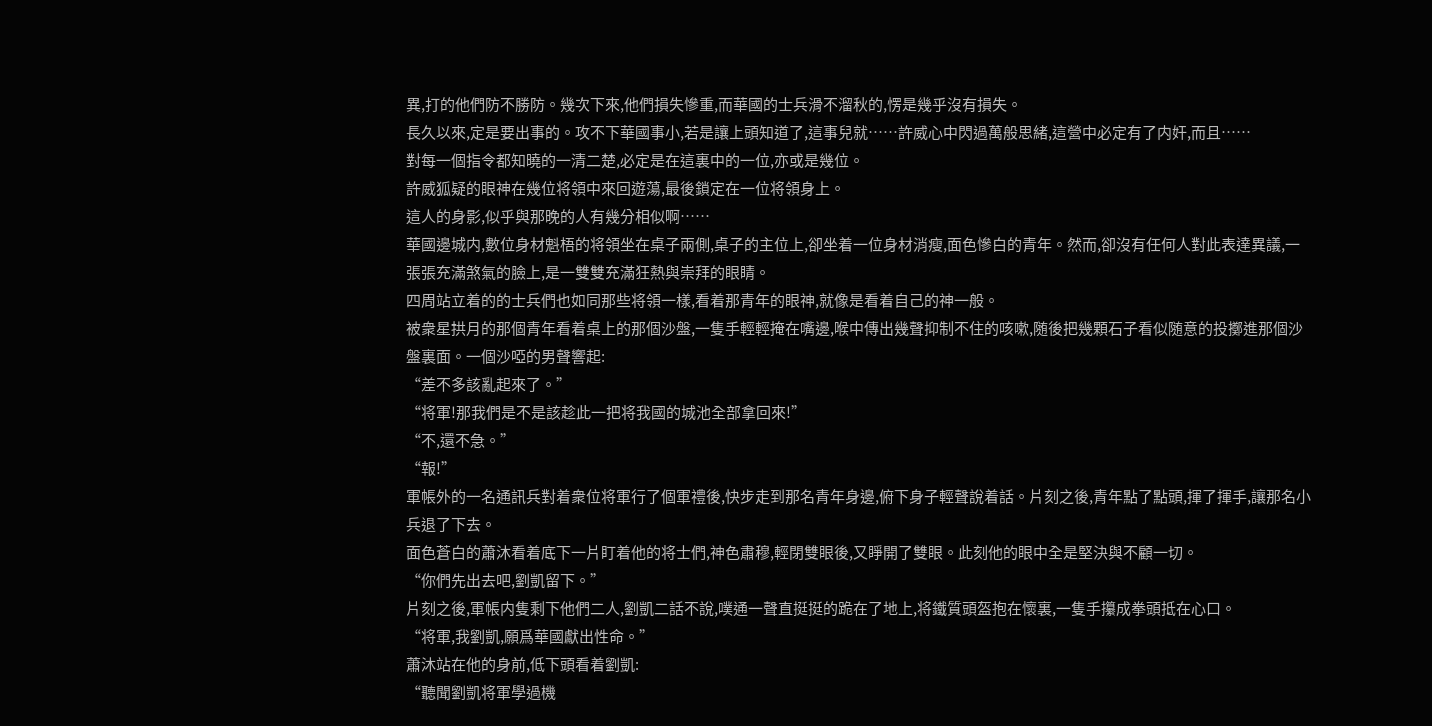異,打的他們防不勝防。幾次下來,他們損失慘重,而華國的士兵滑不溜秋的,愣是幾乎沒有損失。
長久以來,定是要出事的。攻不下華國事小,若是讓上頭知道了,這事兒就……許威心中閃過萬般思緒,這營中必定有了内奸,而且……
對每一個指令都知曉的一清二楚,必定是在這裏中的一位,亦或是幾位。
許威狐疑的眼神在幾位将領中來回遊蕩,最後鎖定在一位将領身上。
這人的身影,似乎與那晚的人有幾分相似啊……
華國邊城内,數位身材魁梧的将領坐在桌子兩側,桌子的主位上,卻坐着一位身材消瘦,面色慘白的青年。然而,卻沒有任何人對此表達異議,一張張充滿煞氣的臉上,是一雙雙充滿狂熱與崇拜的眼睛。
四周站立着的的士兵們也如同那些将領一樣,看着那青年的眼神,就像是看着自己的神一般。
被衆星拱月的那個青年看着桌上的那個沙盤,一隻手輕輕掩在嘴邊,喉中傳出幾聲抑制不住的咳嗽,随後把幾顆石子看似随意的投擲進那個沙盤裏面。一個沙啞的男聲響起:
“差不多該亂起來了。”
“将軍!那我們是不是該趁此一把将我國的城池全部拿回來!”
“不,還不急。”
“報!”
軍帳外的一名通訊兵對着衆位将軍行了個軍禮後,快步走到那名青年身邊,俯下身子輕聲說着話。片刻之後,青年點了點頭,揮了揮手,讓那名小兵退了下去。
面色蒼白的蕭沐看着底下一片盯着他的将士們,神色肅穆,輕閉雙眼後,又睜開了雙眼。此刻他的眼中全是堅決與不顧一切。
“你們先出去吧,劉凱留下。”
片刻之後,軍帳内隻剩下他們二人,劉凱二話不說,噗通一聲直挺挺的跪在了地上,将鐵質頭盔抱在懷裏,一隻手攥成拳頭抵在心口。
“将軍,我劉凱,願爲華國獻出性命。”
蕭沐站在他的身前,低下頭看着劉凱:
“聽聞劉凱将軍學過機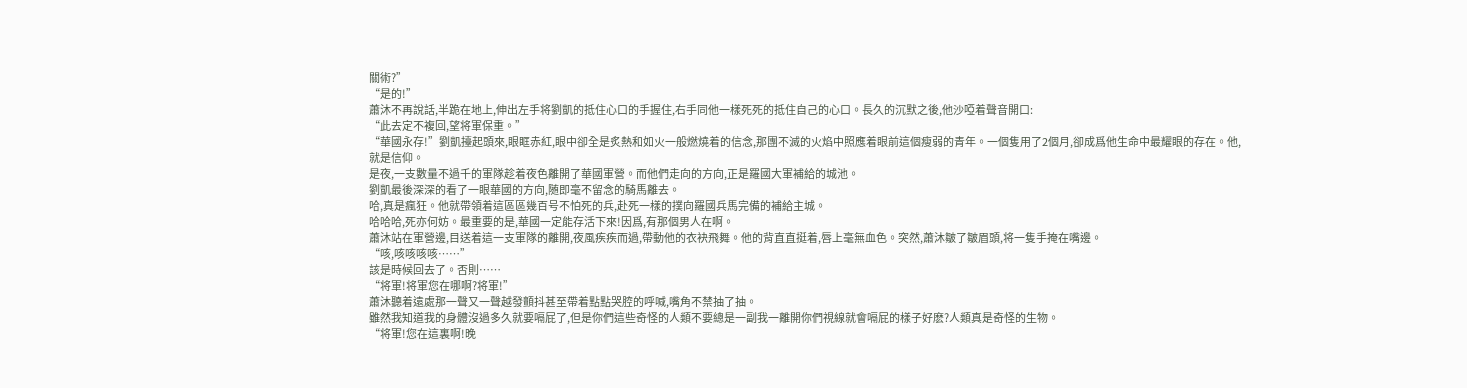關術?”
“是的!”
蕭沐不再說話,半跪在地上,伸出左手将劉凱的抵住心口的手握住,右手同他一樣死死的抵住自己的心口。長久的沉默之後,他沙啞着聲音開口:
“此去定不複回,望将軍保重。”
“華國永存!”劉凱擡起頭來,眼眶赤紅,眼中卻全是炙熱和如火一般燃燒着的信念,那團不滅的火焰中照應着眼前這個瘦弱的青年。一個隻用了2個月,卻成爲他生命中最耀眼的存在。他,就是信仰。
是夜,一支數量不過千的軍隊趁着夜色離開了華國軍營。而他們走向的方向,正是羅國大軍補給的城池。
劉凱最後深深的看了一眼華國的方向,随即毫不留念的騎馬離去。
哈,真是瘋狂。他就帶領着這區區幾百号不怕死的兵,赴死一樣的撲向羅國兵馬完備的補給主城。
哈哈哈,死亦何妨。最重要的是,華國一定能存活下來!因爲,有那個男人在啊。
蕭沐站在軍營邊,目送着這一支軍隊的離開,夜風疾疾而過,帶動他的衣袂飛舞。他的背直直挺着,唇上毫無血色。突然,蕭沐皺了皺眉頭,将一隻手掩在嘴邊。
“咳,咳咳咳咳……”
該是時候回去了。否則……
“将軍!将軍您在哪啊?将軍!”
蕭沐聽着遠處那一聲又一聲越發顫抖甚至帶着點點哭腔的呼喊,嘴角不禁抽了抽。
雖然我知道我的身體沒過多久就要嗝屁了,但是你們這些奇怪的人類不要總是一副我一離開你們視線就會嗝屁的樣子好麽?人類真是奇怪的生物。
“将軍!您在這裏啊!晚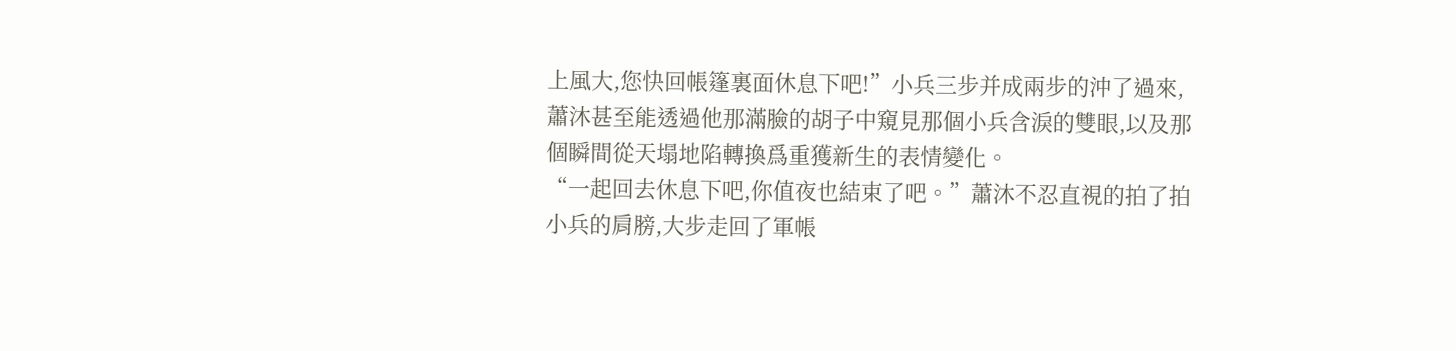上風大,您快回帳篷裏面休息下吧!”小兵三步并成兩步的沖了過來,蕭沐甚至能透過他那滿臉的胡子中窺見那個小兵含淚的雙眼,以及那個瞬間從天塌地陷轉換爲重獲新生的表情變化。
“一起回去休息下吧,你值夜也結束了吧。”蕭沐不忍直視的拍了拍小兵的肩膀,大步走回了軍帳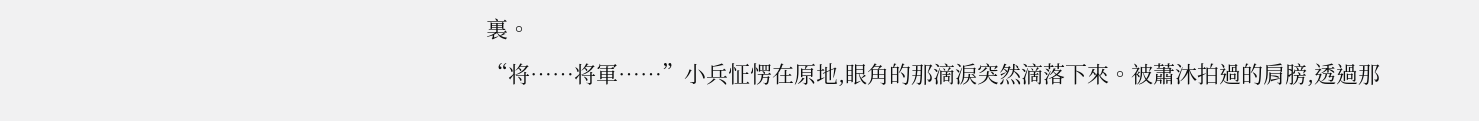裏。
“将……将軍……”小兵怔愣在原地,眼角的那滴淚突然滴落下來。被蕭沐拍過的肩膀,透過那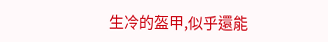生冷的盔甲,似乎還能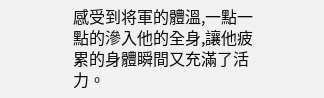感受到将軍的體溫,一點一點的滲入他的全身,讓他疲累的身體瞬間又充滿了活力。